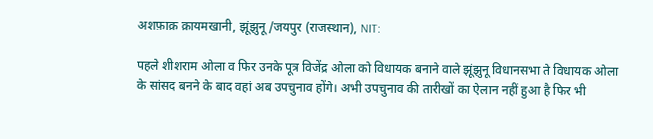अशफ़ाक़ क़ायमखानी, झूंझुनू/जयपुर (राजस्थान), NIT:

पहले शीशराम ओला व फिर उनके पूत्र विजेंद्र ओला को विधायक बनाने वाले झूंझुनू विधानसभा ते विधायक ओला के सांसद बनने के बाद वहां अब उपचुनाव होंगे। अभी उपचुनाव की तारीखों का ऐलान नहीं हुआ है फिर भी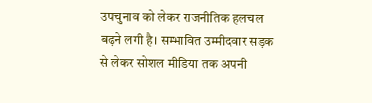उपचुनाव को लेकर राजनीतिक हलचल बढ़ने लगी है। सम्भावित उम्मीदवार सड़क से लेकर सोशल मीडिया तक अपनी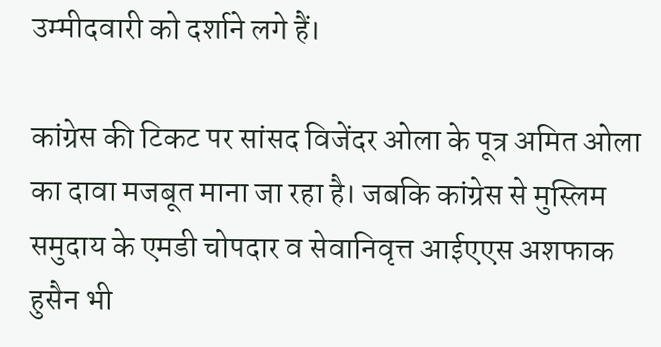उम्मीदवारी को दर्शाने लगे हैं।

कांग्रेस की टिकट पर सांसद विजेंदर ओला के पूत्र अमित ओला का दावा मजबूत माना जा रहा है। जबकि कांग्रेस से मुस्लिम समुदाय के एमडी चोपदार व सेवानिवृत्त आईएएस अशफाक हुसैन भी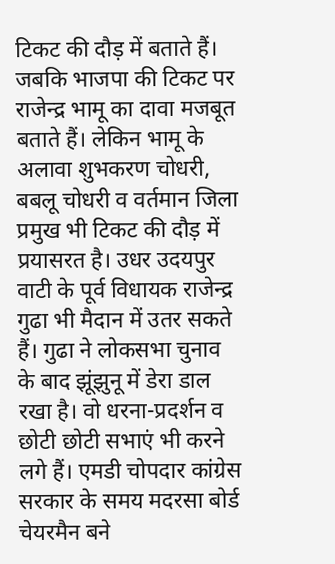टिकट की दौड़ में बताते हैं। जबकि भाजपा की टिकट पर राजेन्द्र भामू का दावा मजबूत बताते हैं। लेकिन भामू के अलावा शुभकरण चोधरी, बबलू चोधरी व वर्तमान जिला प्रमुख भी टिकट की दौड़ में प्रयासरत है। उधर उदयपुर वाटी के पूर्व विधायक राजेन्द्र गुढा भी मैदान में उतर सकते हैं। गुढा ने लोकसभा चुनाव के बाद झूंझुनू में डेरा डाल रखा है। वो धरना-प्रदर्शन व छोटी छोटी सभाएं भी करने लगे हैं। एमडी चोपदार कांग्रेस सरकार के समय मदरसा बोर्ड चेयरमैन बने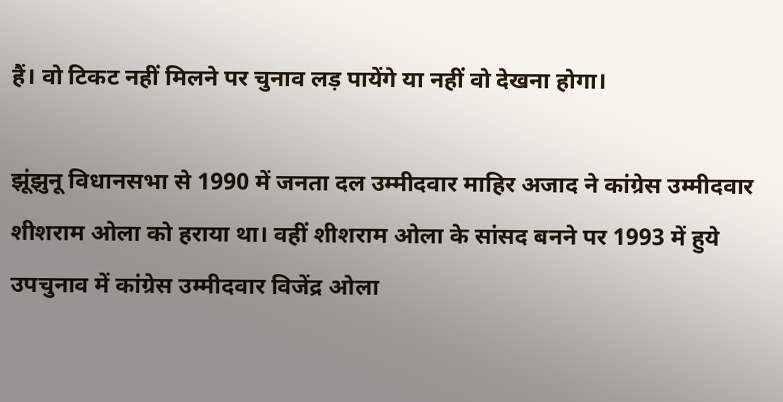हैं। वो टिकट नहीं मिलने पर चुनाव लड़ पायेंगे या नहीं वो देखना होगा।

झूंझुनू विधानसभा से 1990 में जनता दल उम्मीदवार माहिर अजाद ने कांग्रेस उम्मीदवार शीशराम ओला को हराया था। वहीं शीशराम ओला के सांसद बनने पर 1993 में हुये उपचुनाव में कांग्रेस उम्मीदवार विजेंद्र ओला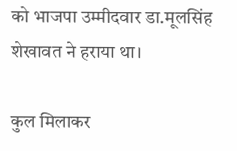को भाजपा उम्मीदवार डा.मूलसिंह शेखावत ने हराया था।

कुल मिलाकर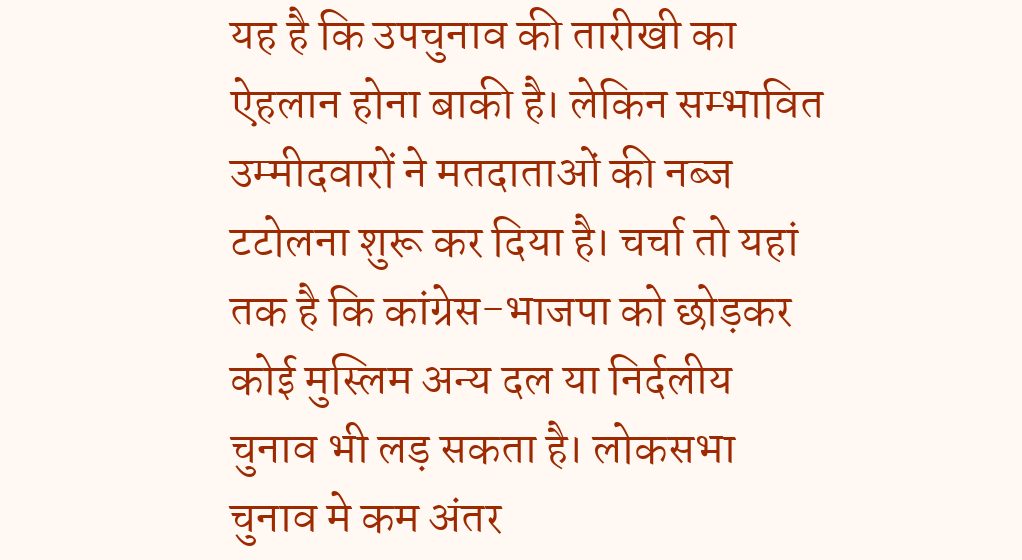यह है कि उपचुनाव की तारीखी का ऐहलान होना बाकी है। लेकिन सम्भावित उम्मीदवारों ने मतदाताओं की नब्ज टटोलना शुरू कर दिया है। चर्चा तो यहां तक है कि कांग्रेस-भाजपा को छोड़कर कोई मुस्लिम अन्य दल या निर्दलीय चुनाव भी लड़ सकता है। लोकसभा चुनाव मे कम अंतर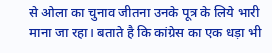से ओला का चुनाव जीतना उनके पूत्र के लिये भारी माना जा रहा। बताते है कि कांग्रेस का एक धड़ा भी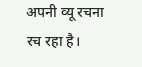अपनी व्यू रचना रच रहा है।